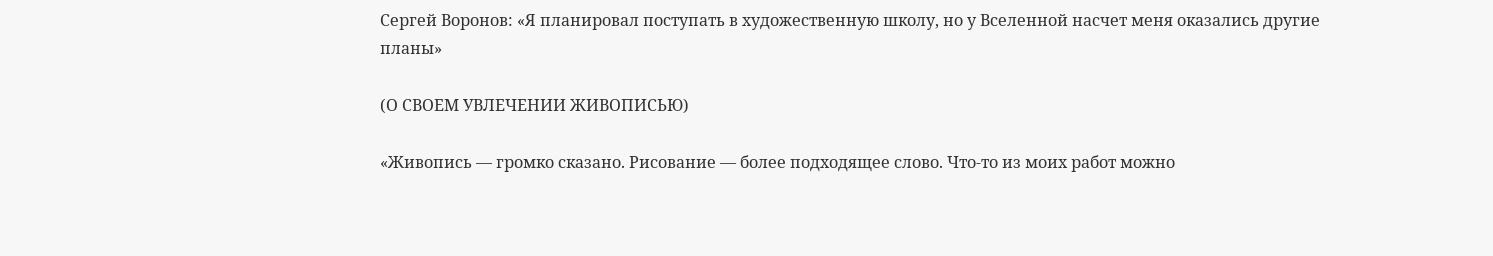Сергей Воронов: «Я планировал поступать в художественную школу, но у Вселенной насчет меня оказались другие планы»

(О СВОЕМ УВЛЕЧЕНИИ ЖИВОПИСЬЮ)

«Живопись — громко сказано. Рисование — более подходящее слово. Что-то из моих работ можно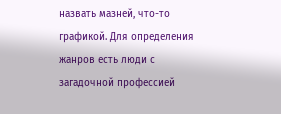назвать мазней, что-то графикой. Для определения жанров есть люди с загадочной профессией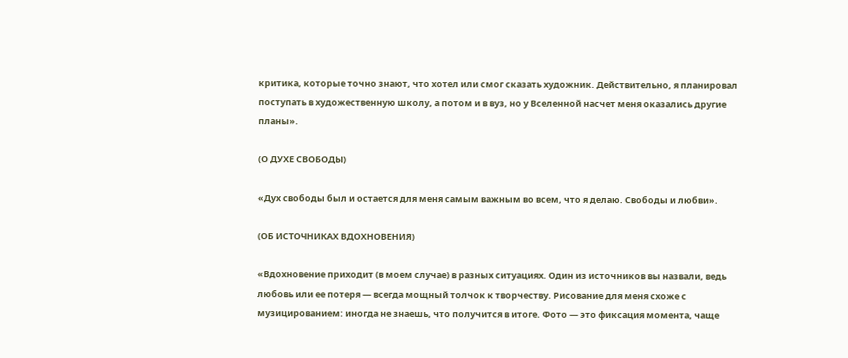критика, которые точно знают, что хотел или смог сказать художник. Действительно, я планировал поступать в художественную школу, а потом и в вуз, но у Вселенной насчет меня оказались другие планы».

(О ДУХЕ СВОБОДЫ)

«Дух свободы был и остается для меня самым важным во всем, что я делаю. Свободы и любви».

(ОБ ИСТОЧНИКАХ ВДОХНОВЕНИЯ)

«Вдохновение приходит (в моем случае) в разных ситуациях. Один из источников вы назвали, ведь любовь или ее потеря — всегда мощный толчок к творчеству. Рисование для меня схоже с музицированием: иногда не знаешь, что получится в итоге. Фото — это фиксация момента, чаще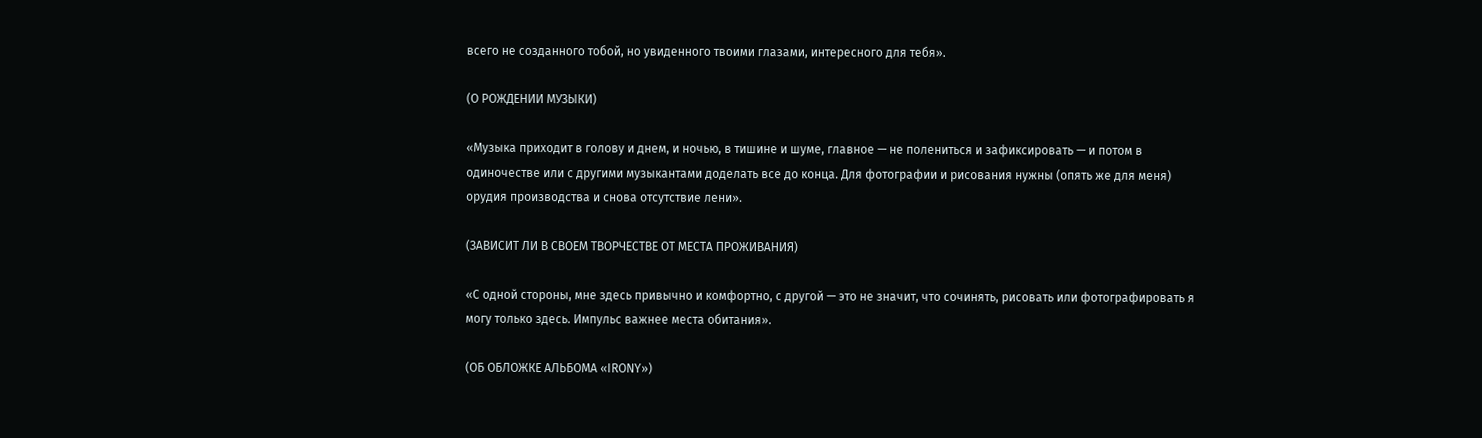всего не созданного тобой, но увиденного твоими глазами, интересного для тебя».

(О РОЖДЕНИИ МУЗЫКИ)

«Музыка приходит в голову и днем, и ночью, в тишине и шуме, главное — не полениться и зафиксировать — и потом в одиночестве или с другими музыкантами доделать все до конца. Для фотографии и рисования нужны (опять же для меня) орудия производства и снова отсутствие лени».

(ЗАВИСИТ ЛИ В СВОЕМ ТВОРЧЕСТВЕ ОТ МЕСТА ПРОЖИВАНИЯ)

«С одной стороны, мне здесь привычно и комфортно, с другой — это не значит, что сочинять, рисовать или фотографировать я могу только здесь. Импульс важнее места обитания».

(ОБ ОБЛОЖКЕ АЛЬБОМА «IRONY»)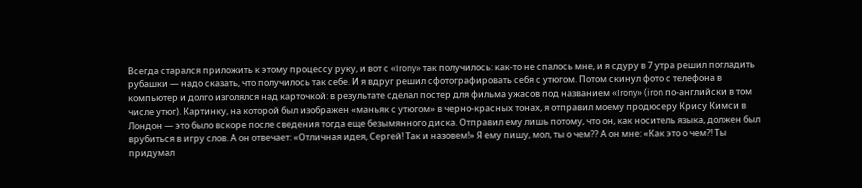Всегда старался приложить к этому процессу руку, и вот с «Irony» так получилось: как-то не спалось мне, и я сдуру в 7 утра решил погладить рубашки — надо сказать, что получилось так себе. И я вдруг решил сфотографировать себя с утюгом. Потом скинул фото с телефона в компьютер и долго изголялся над карточкой: в результате сделал постер для фильма ужасов под названием «Irony» (iron по-английски в том числе утюг). Картинку, на которой был изображен «маньяк с утюгом» в черно-красных тонах, я отправил моему продюсеру Крису Кимси в Лондон — это было вскоре после сведения тогда еще безымянного диска. Отправил ему лишь потому, что он, как носитель языка, должен был врубиться в игру слов. А он отвечает: «Отличная идея, Сергей! Так и назовем!» Я ему пишу, мол, ты о чем?? А он мне: «Как это о чем?! Ты придумал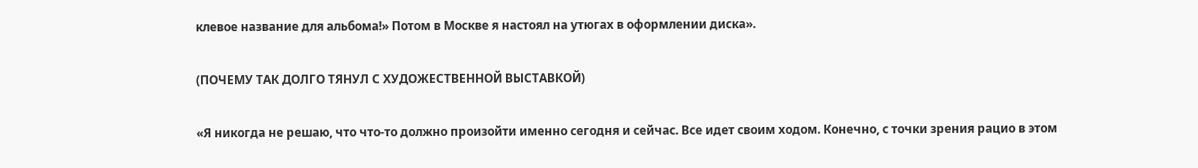клевое название для альбома!» Потом в Москве я настоял на утюгах в оформлении диска».

(ПОЧЕМУ ТАК ДОЛГО ТЯНУЛ С ХУДОЖЕСТВЕННОЙ ВЫСТАВКОЙ)

«Я никогда не решаю, что что-то должно произойти именно сегодня и сейчас. Все идет своим ходом. Конечно, с точки зрения рацио в этом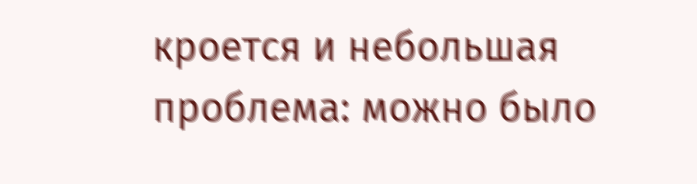кроется и небольшая проблема: можно было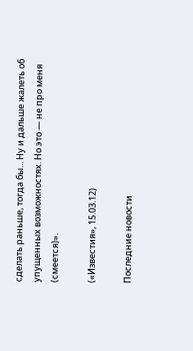сделать раньше, тогда бы... Ну и дальше жалеть об упущенных возможностях. Но это — не про меня (смеется)».

(«Известия», 15.03.12)

Последние новости